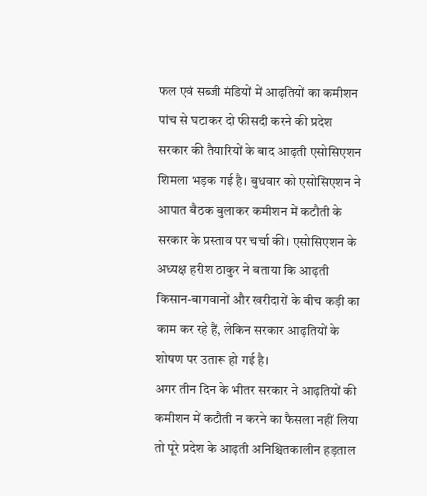फल एवं सब्जी मंडियों में आढ़तियों का कमीशन पांच से घटाकर दो फीसदी करने की प्रदेश सरकार की तैयारियों के बाद आढ़ती एसोसिएशन शिमला भड़क गई है। बुधवार को एसोसिएशन ने आपात बैठक बुलाकर कमीशन में कटौती के सरकार के प्रस्ताव पर चर्चा की। एसोसिएशन के अध्यक्ष हरीश ठाकुर ने बताया कि आढ़ती किसान-बागवानों और खरीदारों के बीच कड़ी का काम कर रहे हैं, लेकिन सरकार आढ़तियों के शोषण पर उतारू हो गई है।
अगर तीन दिन के भीतर सरकार ने आढ़तियों की कमीशन में कटौती न करने का फैसला नहीं लिया तो पूरे प्रदेश के आढ़ती अनिश्चितकालीन हड़ताल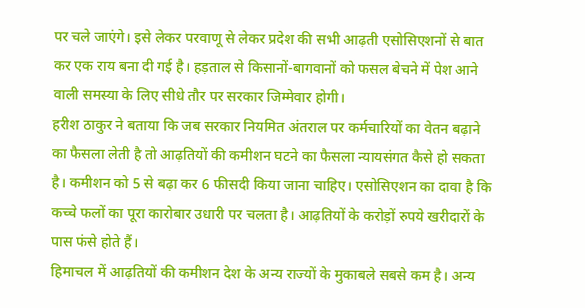पर चले जाएंगे। इसे लेकर परवाणू से लेकर प्रदेश की सभी आढ़ती एसोसिएशनों से बात कर एक राय बना दी गई है। हड़ताल से किसानों-बागवानों को फसल बेचने में पेश आने वाली समस्या के लिए सीधे तौर पर सरकार जिम्मेवार होगी।
हरीश ठाकुर ने बताया कि जब सरकार नियमित अंतराल पर कर्मचारियों का वेतन बढ़ाने का फैसला लेती है तो आढ़तियों की कमीशन घटने का फैसला न्यायसंगत कैसे हो सकता है। कमीशन को 5 से बढ़ा कर 6 फीसदी किया जाना चाहिए। एसोसिएशन का दावा है कि कच्चे फलों का पूरा कारोबार उधारी पर चलता है। आढ़तियों के करोड़ों रुपये खरीदारों के पास फंसे होते हैं।
हिमाचल में आढ़तियों की कमीशन देश के अन्य राज्यों के मुकाबले सबसे कम है। अन्य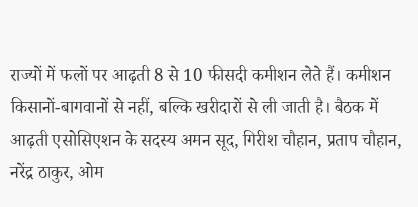राज्यों में फलों पर आढ़ती 8 से 10 फीसदी कमीशन लेते हैं। कमीशन किसानों-बागवानों से नहीं, बल्कि खरीदारों से ली जाती है। बैठक में आढ़ती एसोसिएशन के सदस्य अमन सूद, गिरीश चौहान, प्रताप चौहान, नरेंद्र ठाकुर, ओम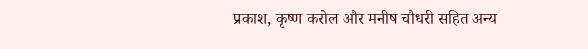प्रकाश, कृष्ण करोल और मनीष चौधरी सहित अन्य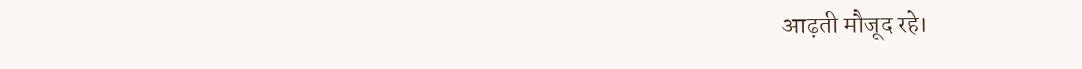आढ़ती मौजूद रहे।